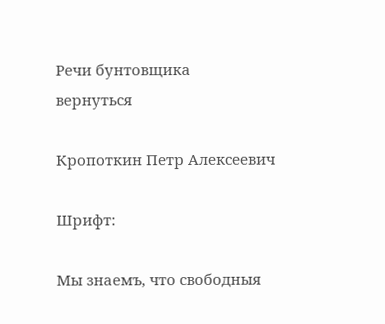Речи бунтовщика
вернуться

Кропоткин Петр Алексеевич

Шрифт:

Мы знаемъ, что свободныя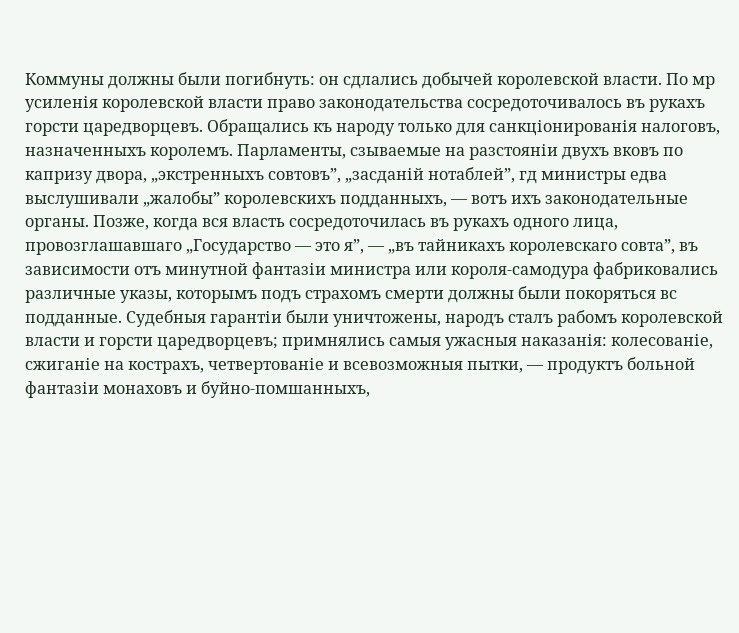Коммуны должны были погибнуть: он сдлались добычей королевской власти. По мр усиленія королевской власти право законодательства сосредоточивалось въ рукахъ горсти царедворцевъ. Обращались къ народу только для санкціонированія налоговъ, назначенныхъ королемъ. Парламенты, сзываемые на разстояніи двухъ вковъ по капризу двора, „экстренныхъ совтовъ”, „засданій нотаблей”, гд министры едва выслушивали „жалобы” королевскихъ подданныхъ, — вотъ ихъ законодательные органы. Позже, когда вся власть сосредоточилась въ рукахъ одного лица, провозглашавшаго „Государство — это я”, — „въ тайникахъ королевскаго совта”, въ зависимости отъ минутной фантазіи министра или короля-самодура фабриковались различные указы, которымъ подъ страхомъ смерти должны были покоряться вс подданные. Судебныя гарантіи были уничтожены, народъ сталъ рабомъ королевской власти и горсти царедворцевъ; примнялись самыя ужасныя наказанія: колесованіе, сжиганіе на кострахъ, четвертованіе и всевозможныя пытки, — продуктъ больной фантазіи монаховъ и буйно-помшанныхъ,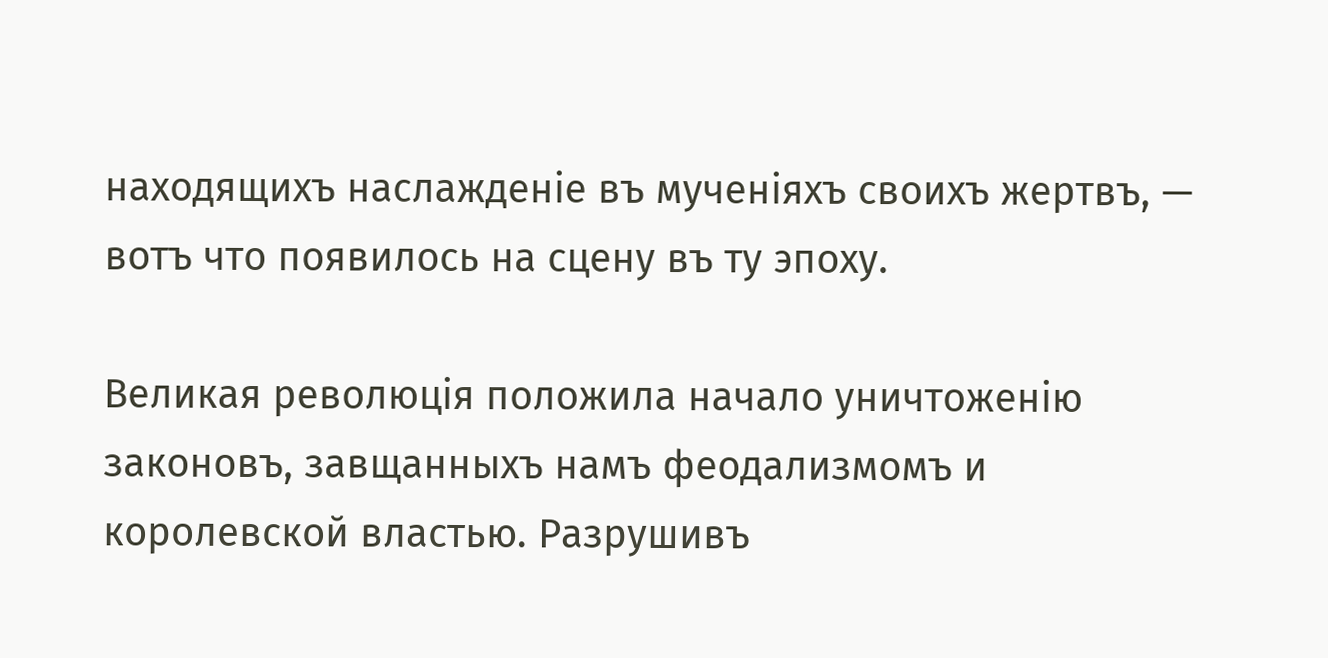находящихъ наслажденіе въ мученіяхъ своихъ жертвъ, — вотъ что появилось на сцену въ ту эпоху.

Великая революція положила начало уничтоженію законовъ, завщанныхъ намъ феодализмомъ и королевской властью. Разрушивъ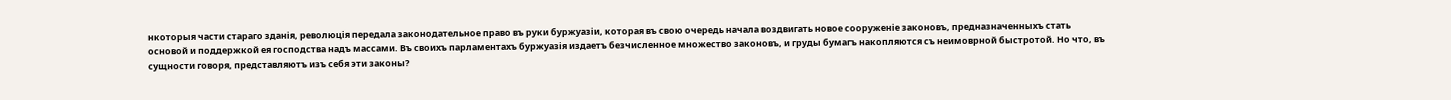нкоторыя части стараго зданія, революція передала законодательное право въ руки буржуазіи, которая въ свою очередь начала воздвигать новое сооруженіе законовъ, предназначенныхъ стать основой и поддержкой ея господства надъ массами. Въ своихъ парламентахъ буржуазія издаетъ безчисленное множество законовъ, и груды бумагъ накопляются съ неимоврной быстротой. Но что, въ сущности говоря, представляютъ изъ себя эти законы?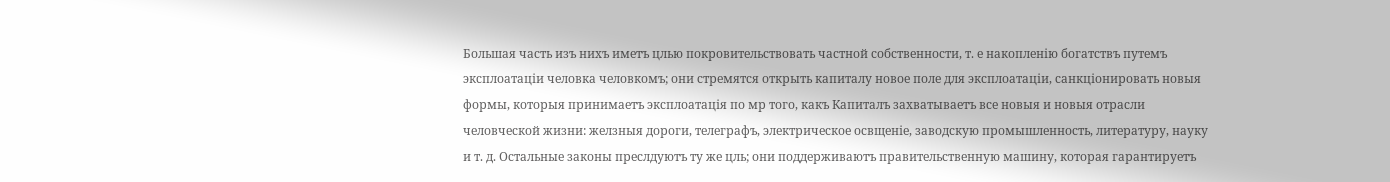Большая часть изъ нихъ иметъ цлью покровительствовать частной собственности, т. е накопленію богатствъ путемъ эксплоатаціи человка человкомъ; они стремятся открыть капиталу новое поле для эксплоатаціи, санкціонировать новыя формы, которыя принимаетъ эксплоатація по мр того, какъ Капиталъ захватываетъ все новыя и новыя отрасли человческой жизни: желзныя дороги, телеграфъ, электрическое освщеніе, заводскую промышленность, литературу, науку и т. д. Остальные законы преслдуютъ ту же цль; они поддерживаютъ правительственную машину, которая гарантируетъ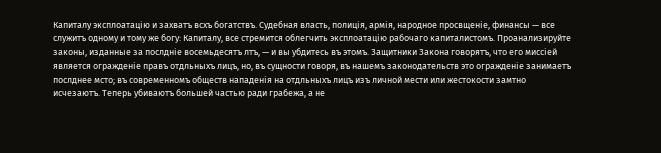Капиталу эксплоатацію и захватъ всхъ богатствъ. Судебная власть, полиція, армія, народное просвщеніе, финансы — все служитъ одному и тому же богу: Капиталу, все стремится облегчить эксплоатацію рабочаго капиталистомъ. Проанализируйте законы, изданные за послдніе восемьдесятъ лтъ, — и вы убдитесь въ этомъ. Защитники Закона говорятъ, что его миссіей является огражденіе правъ отдльныхъ лицъ, но, въ сущности говоря, въ нашемъ законодательств это огражденіе занимаетъ послднее мсто; въ современномъ обществ нападенія на отдльныхъ лицъ изъ личной мести или жестокости замтно исчезаютъ. Теперь убиваютъ большей частью ради грабежа, а не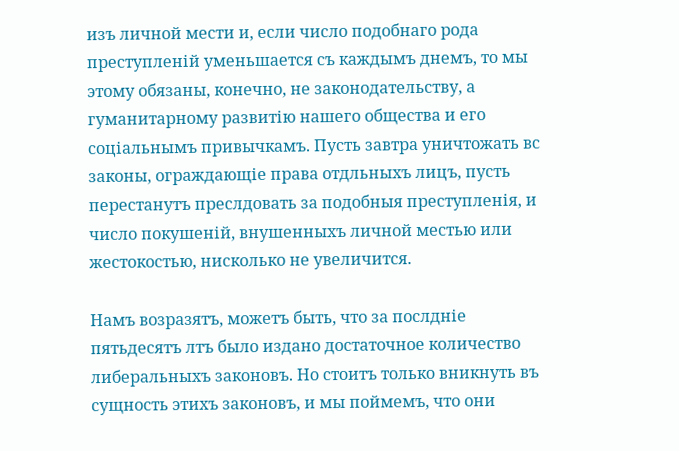изъ личной мести и, если число подобнаго рода преступленій уменьшается съ каждымъ днемъ, то мы этому обязаны, конечно, не законодательству, а гуманитарному развитію нашего общества и его соціальнымъ привычкамъ. Пусть завтра уничтожать вс законы, ограждающіе права отдльныхъ лицъ, пусть перестанутъ преслдовать за подобныя преступленія, и число покушеній, внушенныхъ личной местью или жестокостью, нисколько не увеличится.

Намъ возразятъ, можетъ быть, что за послдніе пятьдесятъ лтъ было издано достаточное количество либеральныхъ законовъ. Но стоитъ только вникнуть въ сущность этихъ законовъ, и мы поймемъ, что они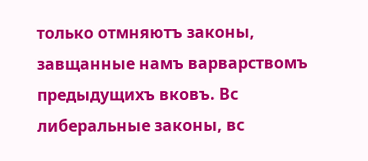только отмняютъ законы, завщанные намъ варварствомъ предыдущихъ вковъ. Вс либеральные законы, вс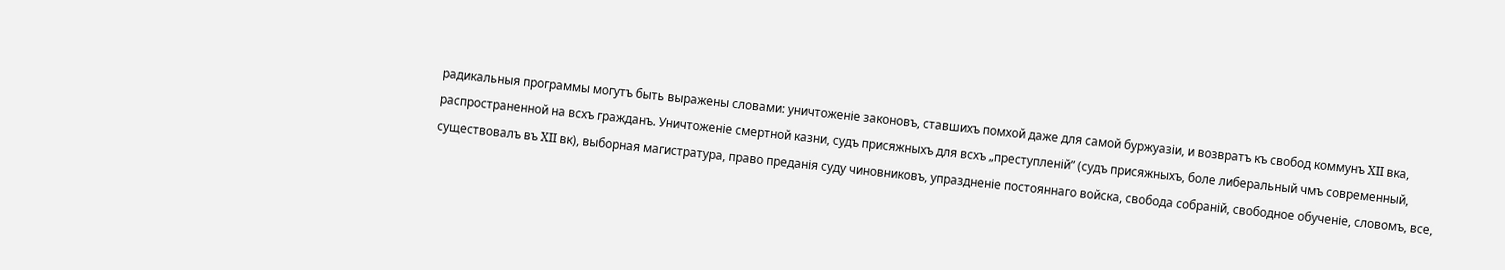радикальныя программы могутъ быть выражены словами: уничтоженіе законовъ, ставшихъ помхой даже для самой буржуазіи, и возвратъ къ свобод коммунъ XII вка, распространенной на всхъ гражданъ. Уничтоженіе смертной казни, судъ присяжныхъ для всхъ „преступленій” (судъ присяжныхъ, боле либеральный чмъ современный, существовалъ въ XII вк), выборная магистратура, право преданія суду чиновниковъ, упраздненіе постояннаго войска, свобода собраній, свободное обученіе, словомъ, все,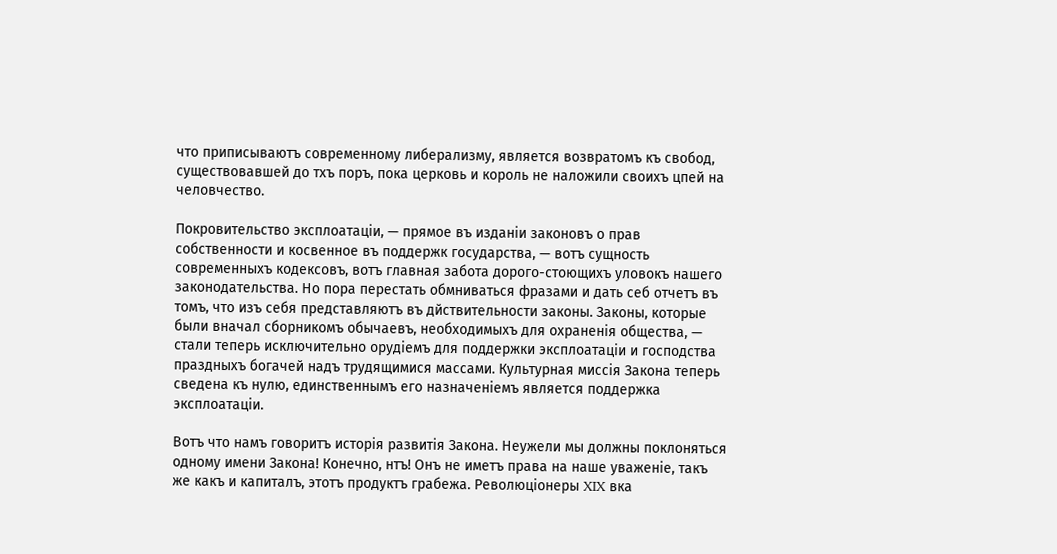что приписываютъ современному либерализму, является возвратомъ къ свобод, существовавшей до тхъ поръ, пока церковь и король не наложили своихъ цпей на человчество.

Покровительство эксплоатаціи, — прямое въ изданіи законовъ о прав собственности и косвенное въ поддержк государства, — вотъ сущность современныхъ кодексовъ, вотъ главная забота дорого-стоющихъ уловокъ нашего законодательства. Но пора перестать обмниваться фразами и дать себ отчетъ въ томъ, что изъ себя представляютъ въ дйствительности законы. Законы, которые были вначал сборникомъ обычаевъ, необходимыхъ для охраненія общества, — стали теперь исключительно орудіемъ для поддержки эксплоатаціи и господства праздныхъ богачей надъ трудящимися массами. Культурная миссія Закона теперь сведена къ нулю, единственнымъ его назначеніемъ является поддержка эксплоатаціи.

Вотъ что намъ говоритъ исторія развитія Закона. Неужели мы должны поклоняться одному имени Закона! Конечно, нтъ! Онъ не иметъ права на наше уваженіе, такъ же какъ и капиталъ, этотъ продуктъ грабежа. Революціонеры XIX вка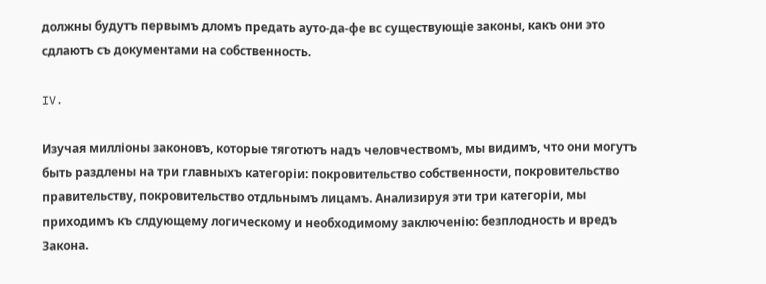должны будутъ первымъ дломъ предать ауто-да-фе вс существующіе законы, какъ они это сдлаютъ съ документами на собственность.

IV.

Изучая милліоны законовъ, которые тяготютъ надъ человчествомъ, мы видимъ, что они могутъ быть раздлены на три главныхъ категоріи: покровительство собственности, покровительство правительству, покровительство отдльнымъ лицамъ. Анализируя эти три категоріи, мы приходимъ къ слдующему логическому и необходимому заключенію: безплодность и вредъ Закона.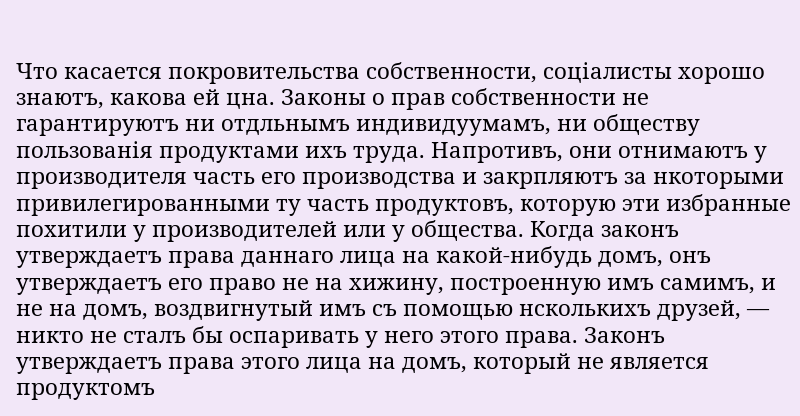Что касается покровительства собственности, соціалисты хорошо знаютъ, какова ей цна. Законы о прав собственности не гарантируютъ ни отдльнымъ индивидуумамъ, ни обществу пользованія продуктами ихъ труда. Напротивъ, они отнимаютъ у производителя часть его производства и закрпляютъ за нкоторыми привилегированными ту часть продуктовъ, которую эти избранные похитили у производителей или у общества. Когда законъ утверждаетъ права даннаго лица на какой-нибудь домъ, онъ утверждаетъ его право не на хижину, построенную имъ самимъ, и не на домъ, воздвигнутый имъ съ помощью нсколькихъ друзей, — никто не сталъ бы оспаривать у него этого права. Законъ утверждаетъ права этого лица на домъ, который не является продуктомъ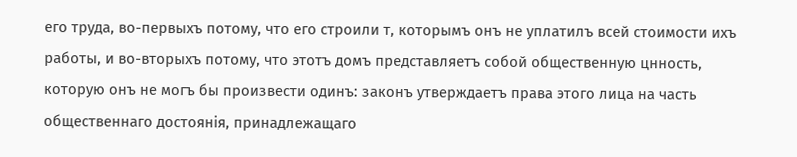его труда, во-первыхъ потому, что его строили т, которымъ онъ не уплатилъ всей стоимости ихъ работы, и во-вторыхъ потому, что этотъ домъ представляетъ собой общественную цнность, которую онъ не могъ бы произвести одинъ: законъ утверждаетъ права этого лица на часть общественнаго достоянія, принадлежащаго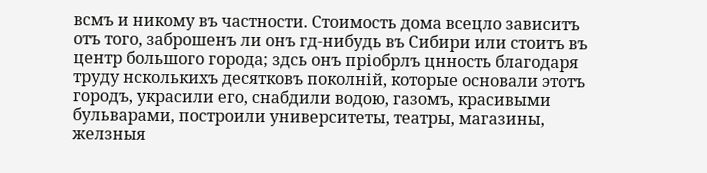всмъ и никому въ частности. Стоимость дома всецло зависитъ отъ того, заброшенъ ли онъ гд-нибудь въ Сибири или стоитъ въ центр большого города; здсь онъ пріобрлъ цнность благодаря труду нсколькихъ десятковъ поколній, которые основали этотъ городъ, украсили его, снабдили водою, газомъ, красивыми бульварами, построили университеты, театры, магазины, желзныя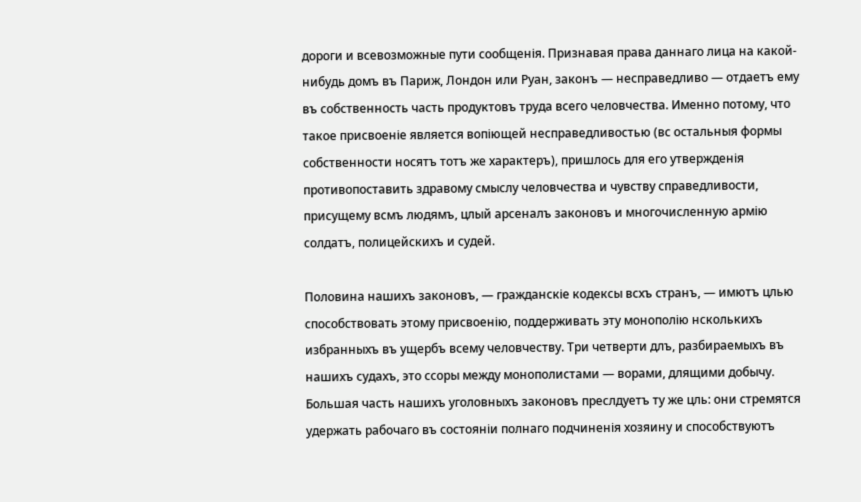дороги и всевозможные пути сообщенія. Признавая права даннаго лица на какой-нибудь домъ въ Париж, Лондон или Руан, законъ — несправедливо — отдаетъ ему въ собственность часть продуктовъ труда всего человчества. Именно потому, что такое присвоеніе является вопіющей несправедливостью (вс остальныя формы собственности носятъ тотъ же характеръ), пришлось для его утвержденія противопоставить здравому смыслу человчества и чувству справедливости, присущему всмъ людямъ, цлый арсеналъ законовъ и многочисленную армію солдатъ, полицейскихъ и судей.

Половина нашихъ законовъ, — гражданскіе кодексы всхъ странъ, — имютъ цлью способствовать этому присвоенію, поддерживать эту монополію нсколькихъ избранныхъ въ ущербъ всему человчеству. Три четверти длъ, разбираемыхъ въ нашихъ судахъ, это ссоры между монополистами — ворами, длящими добычу. Большая часть нашихъ уголовныхъ законовъ преслдуетъ ту же цль: они стремятся удержать рабочаго въ состояніи полнаго подчиненія хозяину и способствуютъ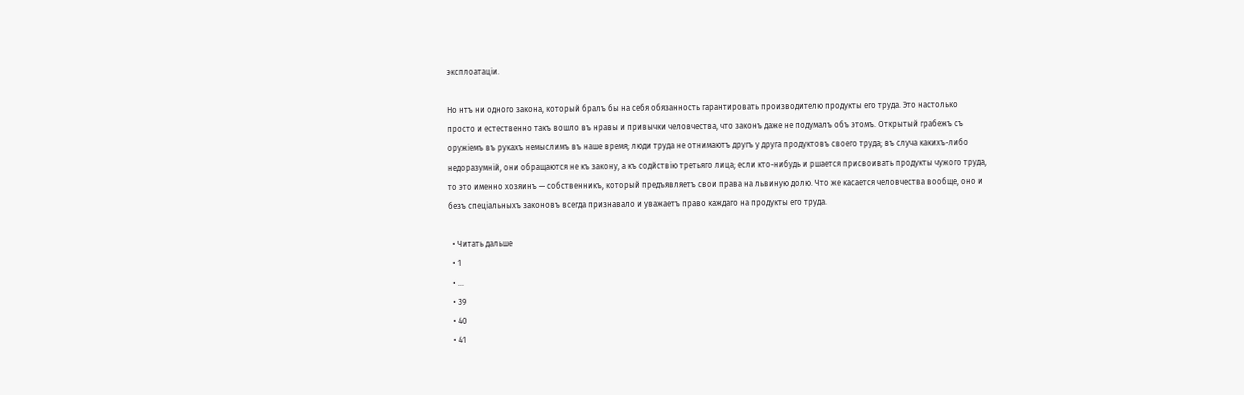эксплоатаціи.

Но нтъ ни одного закона, который бралъ бы на себя обязанность гарантировать производителю продукты его труда. Это настолько просто и естественно такъ вошло въ нравы и привычки человчества, что законъ даже не подумалъ объ этомъ. Открытый грабежъ съ оружіемъ въ рукахъ немыслимъ въ наше время; люди труда не отнимаютъ другъ у друга продуктовъ своего труда; въ случа какихъ-либо недоразумній, они обращаются не къ закону, а къ содйствію третьяго лица; если кто-нибудь и ршается присвоивать продукты чужого труда, то это именно хозяинъ — собственникъ, который предъявляетъ свои права на львиную долю. Что же касается человчества вообще, оно и безъ спеціальныхъ законовъ всегда признавало и уважаетъ право каждаго на продукты его труда.

  • Читать дальше
  • 1
  • ...
  • 39
  • 40
  • 41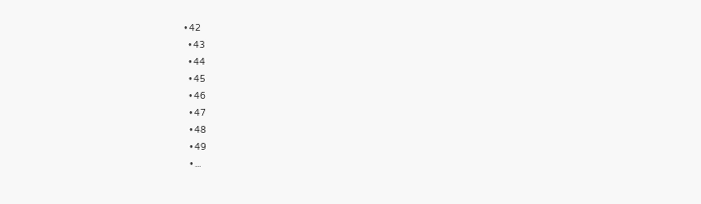• 42
  • 43
  • 44
  • 45
  • 46
  • 47
  • 48
  • 49
  • ...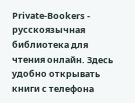Private-Bookers - русскоязычная библиотека для чтения онлайн. Здесь удобно открывать книги с телефона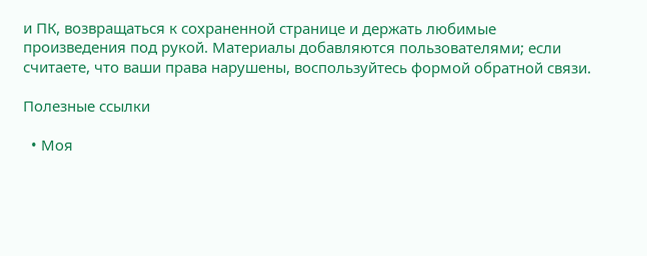и ПК, возвращаться к сохраненной странице и держать любимые произведения под рукой. Материалы добавляются пользователями; если считаете, что ваши права нарушены, воспользуйтесь формой обратной связи.

Полезные ссылки

  • Моя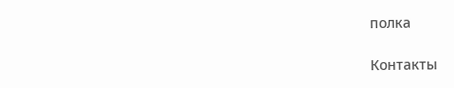полка

Контакты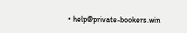• help@private-bookers.win